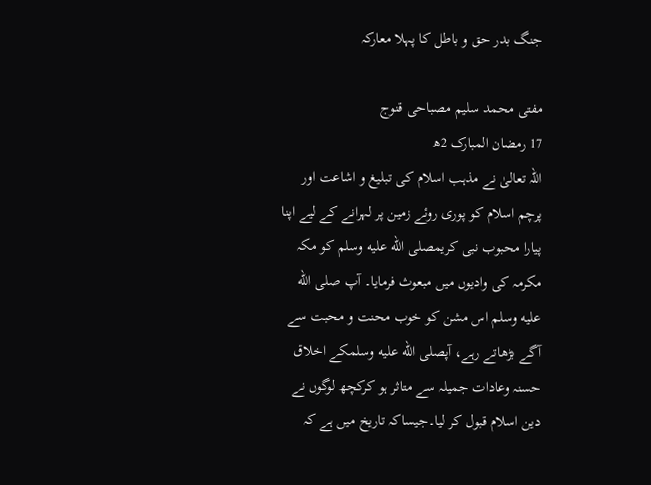جنگ بدر حق و باطل کا پہلا معارکہ

مفتی محمد سلیم مصباحی قنوج
17 رمضان المبارک 2ھ
اللہ تعالیٰ نے مذہب اسلام کی تبلیغ و اشاعت اور پرچم اسلام کو پوری روئے زمین پر لہرانے کے لیے اپنا پیارا محبوب نبی کریمصلى الله عليه وسلم کو مکہ مکرمہ کی وادیوں میں مبعوث فرمایا۔ آپ صلى الله عليه وسلم اس مشن کو خوب محنت و محبت سے آگے بڑھاتے رہے، آپصلى الله عليه وسلمکے اخلاق حسنہ وعادات جمیلہ سے متاثر ہو کرکچھ لوگوں نے دین اسلام قبول کر لیا۔جیساکہ تاریخ میں ہے کہ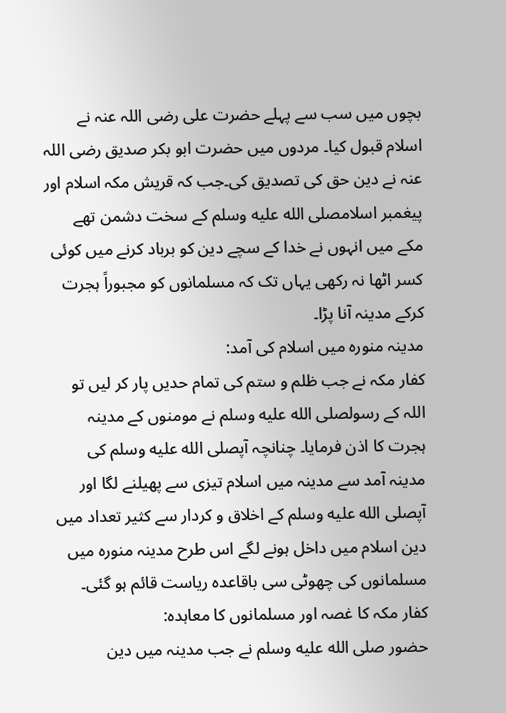بچوں میں سب سے پہلے حضرت علی رضی اللہ عنہ نے اسلام قبول کیا۔ مردوں میں حضرت ابو بکر صدیق رضی اللہ عنہ نے دین حق کی تصدیق کی۔جب کہ قریش مکہ اسلام اور پیغمبر اسلامصلى الله عليه وسلم کے سخت دشمن تھے مکے میں انہوں نے خدا کے سچے دین کو برباد کرنے میں کوئی کسر اٹھا نہ رکھی یہاں تک کہ مسلمانوں کو مجبوراً ہجرت کرکے مدینہ آنا پڑا۔
مدینہ منورہ میں اسلام کی آمد:
کفار مکہ نے جب ظلم و ستم کی تمام حدیں پار کر لیں تو اللہ کے رسولصلى الله عليه وسلم نے مومنوں کے مدینہ ہجرت کا اذن فرمایا۔ چنانچہ آپصلى الله عليه وسلم کی مدینہ آمد سے مدینہ میں اسلام تیزی سے پھیلنے لگا اور آپصلى الله عليه وسلم کے اخلاق و کردار سے کثیر تعداد میں دین اسلام میں داخل ہونے لگے اس طرح مدینہ منورہ میں مسلمانوں کی چھوٹی سی باقاعدہ ریاست قائم ہو گئی۔
کفار مکہ کا غصہ اور مسلمانوں کا معاہدہ:
حضور صلى الله عليه وسلم نے جب مدینہ میں دین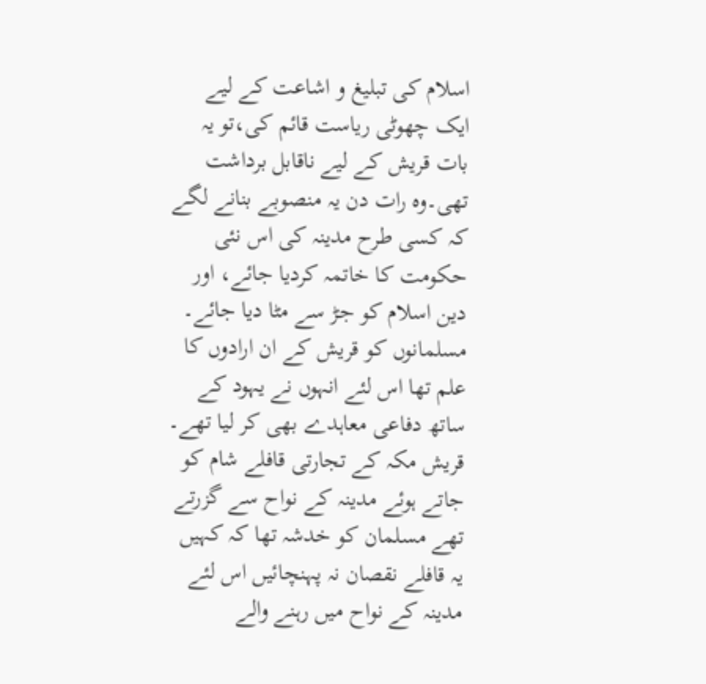اسلام کی تبلیغ و اشاعت کے لیے ایک چھوٹی ریاست قائم کی،تو یہ بات قریش کے لیے ناقابل برداشت تھی۔وہ رات دن یہ منصوبے بنانے لگے کہ کسی طرح مدینہ کی اس نئی حکومت کا خاتمہ کردیا جائے، اور دین اسلام کو جڑ سے مٹا دیا جائے۔
مسلمانوں کو قریش کے ان ارادوں کا علم تھا اس لئے انہوں نے یہود کے ساتھ دفاعی معاہدے بھی کر لیا تھے۔ قریش مکہ کے تجارتی قافلے شام کو جاتے ہوئے مدینہ کے نواح سے گزرتے تھے مسلمان کو خدشہ تھا کہ کہیں یہ قافلے نقصان نہ پہنچائیں اس لئے مدینہ کے نواح میں رہنے والے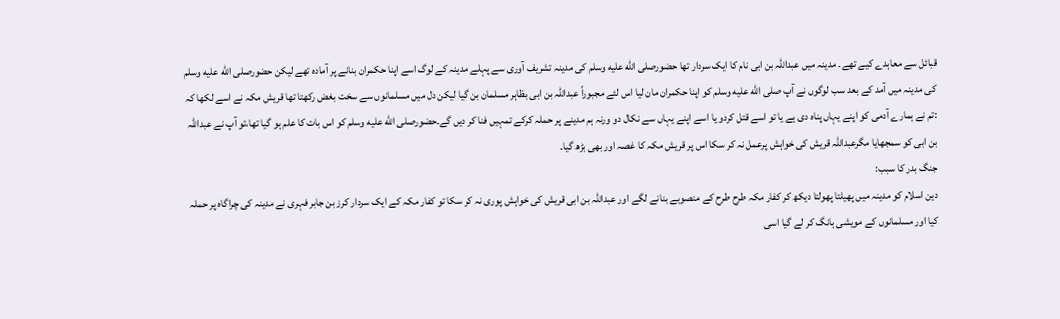قبائل سے معاہدے کیے تھے۔ مدینہ میں عبداللہ بن ابی نام کا ایک سردار تھا حضورصلى الله عليه وسلم کی مدینہ تشریف آوری سے پہلے مدینہ کے لوگ اسے اپنا حکمران بنانے پر آمادہ تھے لیکن حضورصلى الله عليه وسلم کی مدینہ میں آمد کے بعد سب لوگوں نے آپ صلى الله عليه وسلم کو اپنا حکمران مان لیا اس لئے مجبوراً عبداللہ بن ابی بظاہر مسلمان بن گیا لیکن دل میں مسلمانوں سے سخت بغض رکھتا تھا قریش مکہ نے اسے لکھا کہ :تم نے ہمارے آدمی کو اپنے یہاں پناہ دی ہے یا تو اسے قتل کردو یا اسے اپنے یہاں سے نکال دو ورنہ ہم مدینے پر حملہ کرکے تمہیں فنا کر دیں گے۔حضورصلى الله عليه وسلم کو اس بات کا علم ہو گیا تھا،تو آپ نے عبداللہ بن ابی کو سمجھایا مگرعبداللہ قریش کی خواہش پرعمل نہ کر سکا اس پر قریش مکہ کا غصہ اور بھی بڑھ گیا۔
جنگ بدر کا سبب:
دین اسلام کو مدینہ میں پھیلتا پھولتا دیکھ کر کفار مکہ طرح طرح کے منصوبے بنانے لگے اور عبداللہ بن ابی قریش کی خواہش پوری نہ کر سکا تو کفار مکہ کے ایک سردار کرز بن جابر فہری نے مدینہ کی چراگاہ پر حملہ کیا اور مسلمانوں کے مویشی ہانگ کر لے گیا اسی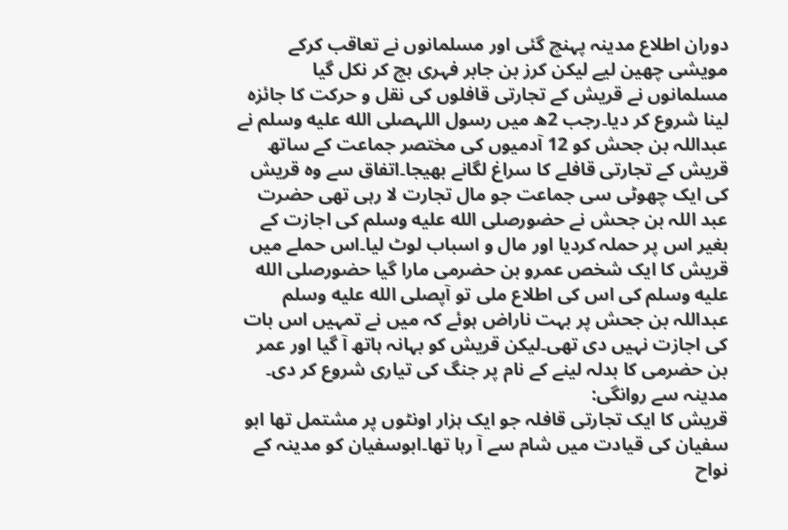دوران اطلاع مدینہ پہنچ گئی اور مسلمانوں نے تعاقب کرکے مویشی چھین لیے لیکن کرز بن جابر فہری بچ کر نکل گیا مسلمانوں نے قریش کے تجارتی قافلوں کی نقل و حرکت کا جائزہ لینا شروع کر دیا۔رجب 2ھ میں رسول اللہصلى الله عليه وسلم نے عبداللہ بن جحش کو 12 آدمیوں کی مختصر جماعت کے ساتھ قریش کے تجارتی قافلے کا سراغ لگانے بھیجا۔اتفاق سے وہ قریش کی ایک چھوٹی سی جماعت جو مال تجارت لا رہی تھی حضرت عبد اللہ بن جحش نے حضورصلى الله عليه وسلم کی اجازت کے بغیر اس پر حملہ کردیا اور مال و اسباب لوٹ لیا۔اس حملے میں قریش کا ایک شخص عمرو بن حضرمی مارا گیا حضورصلى الله عليه وسلم کی اس کی اطلاع ملی تو آپصلى الله عليه وسلم عبداللہ بن جحش پر بہت ناراض ہوئے کہ میں نے تمہیں اس بات کی اجازت نہیں دی تھی۔لیکن قریش کو بہانہ ہاتھ آ گیا اور عمر بن حضرمی کا بدلہ لینے کے نام پر جنگ کی تیاری شروع کر دی۔
مدینہ سے روانگی:
قریش کا ایک تجارتی قافلہ جو ایک ہزار اونٹوں پر مشتمل تھا ابو سفیان کی قیادت میں شام سے آ رہا تھا۔ابوسفیان کو مدینہ کے نواح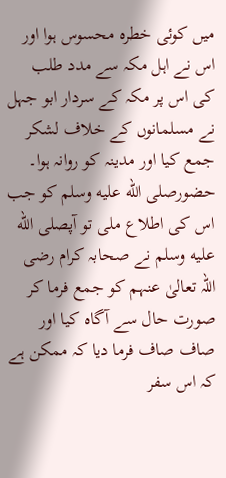میں کوئی خطرہ محسوس ہوا اور اس نے اہل مکہ سے مدد طلب کی اس پر مکہ کے سردار ابو جہل نے مسلمانوں کے خلاف لشکر جمع کیا اور مدینہ کو روانہ ہوا۔ حضورصلى الله عليه وسلم کو جب اس کی اطلاع ملی تو آپصلى الله عليه وسلم نے صحابہ کرام رضی اللہ تعالیٰ عنہم کو جمع فرما کر صورت حال سے آگاہ کیا اور صاف صاف فرما دیا کہ ممکن ہے کہ اس سفر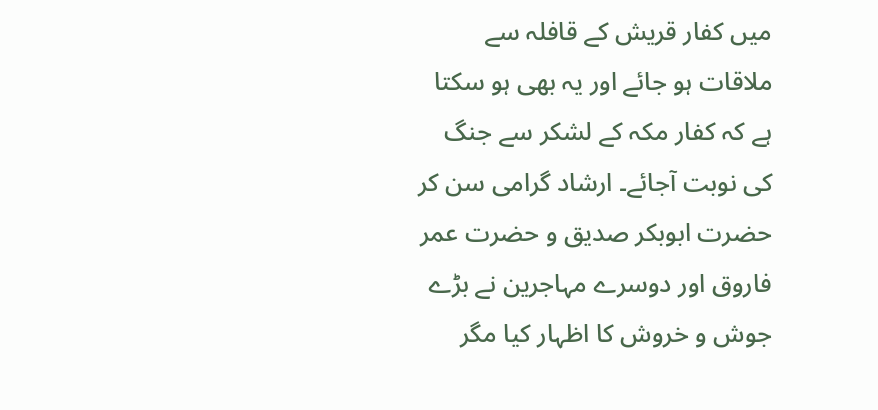میں کفار قریش کے قافلہ سے ملاقات ہو جائے اور یہ بھی ہو سکتا ہے کہ کفار مکہ کے لشکر سے جنگ کی نوبت آجائے۔ ارشاد گرامی سن کر حضرت ابوبکر صدیق و حضرت عمر فاروق اور دوسرے مہاجرین نے بڑے جوش و خروش کا اظہار کیا مگر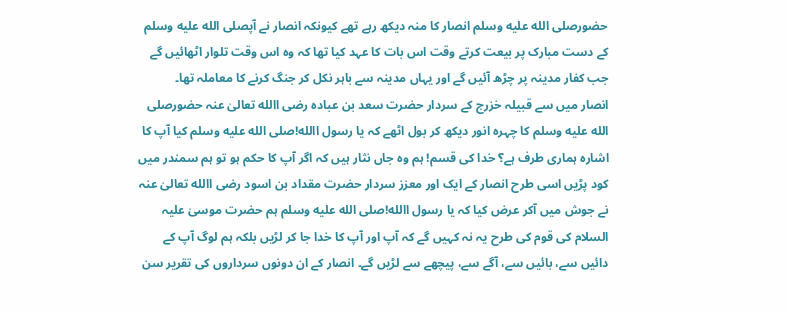حضورصلى الله عليه وسلم انصار کا منہ دیکھ رہے تھے کیونکہ انصار نے آپصلى الله عليه وسلم کے دست مبارک پر بیعت کرتے وقت اس بات کا عہد کیا تھا کہ وہ اس وقت تلوار اٹھائیں گے جب کفار مدینہ پر چڑھ آئیں گے اور یہاں مدینہ سے باہر نکل کر جنگ کرنے کا معاملہ تھا۔
انصار میں سے قبیلہ خزرج کے سردار حضرت سعد بن عبادہ رضی االله تعالیٰ عنہ حضورصلى الله عليه وسلم کا چہرہ انور دیکھ کر بول اٹھے کہ یا رسول االله!صلى الله عليه وسلم کیا آپ کا اشارہ ہماری طرف ہے؟ خدا کی قسم! ہم وہ جاں نثار ہیں کہ اگر آپ کا حکم ہو تو ہم سمندر میں کود پڑیں اسی طرح انصار کے ایک اور معزز سردار حضرت مقداد بن اسود رضی االله تعالیٰ عنہ نے جوش میں آکر عرض کیا کہ یا رسول االله!صلى الله عليه وسلم ہم حضرت موسیٰ علیہ السلام کی قوم کی طرح یہ نہ کہیں گے کہ آپ اور آپ کا خدا جا کر لڑیں بلکہ ہم لوگ آپ کے دائیں سے، بائیں سے، آگے سے، پیچھے سے لڑیں گے۔ انصار کے ان دونوں سرداروں کی تقریر سن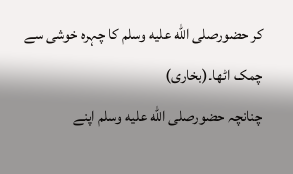کر حضورصلى الله عليه وسلم کا چہرہ خوشی سے چمک اٹھا۔(بخاری)
چنانچہ حضورصلى الله عليه وسلم اپنے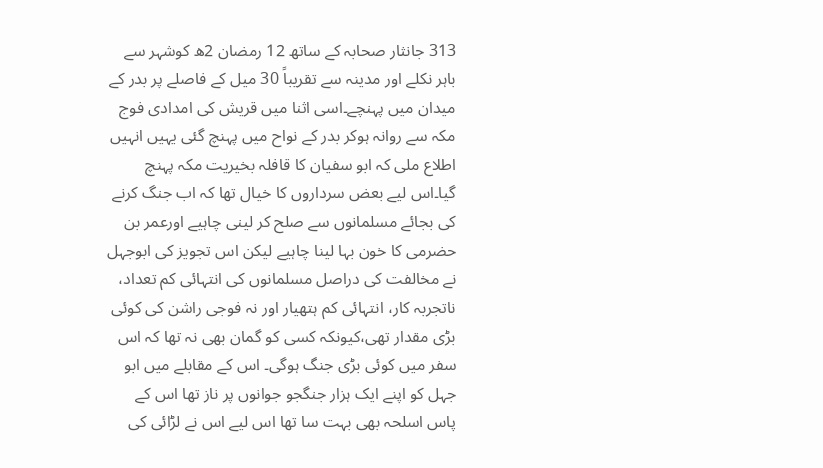313 جانثار صحابہ کے ساتھ 12 رمضان 2ھ کوشہر سے باہر نکلے اور مدینہ سے تقریباً 30 میل کے فاصلے پر بدر کے میدان میں پہنچے۔اسی اثنا میں قریش کی امدادی فوج مکہ سے روانہ ہوکر بدر کے نواح میں پہنچ گئی یہیں انہیں اطلاع ملی کہ ابو سفیان کا قافلہ بخیریت مکہ پہنچ گیا۔اس لیے بعض سرداروں کا خیال تھا کہ اب جنگ کرنے کی بجائے مسلمانوں سے صلح کر لینی چاہیے اورعمر بن حضرمی کا خون بہا لینا چاہیے لیکن اس تجویز کی ابوجہل نے مخالفت کی دراصل مسلمانوں کی انتہائی کم تعداد، ناتجربہ کار، انتہائی کم ہتھیار اور نہ فوجی راشن کی کوئی بڑی مقدار تھی،کیونکہ کسی کو گمان بھی نہ تھا کہ اس سفر میں کوئی بڑی جنگ ہوگی۔ اس کے مقابلے میں ابو جہل کو اپنے ایک ہزار جنگجو جوانوں پر ناز تھا اس کے پاس اسلحہ بھی بہت سا تھا اس لیے اس نے لڑائی کی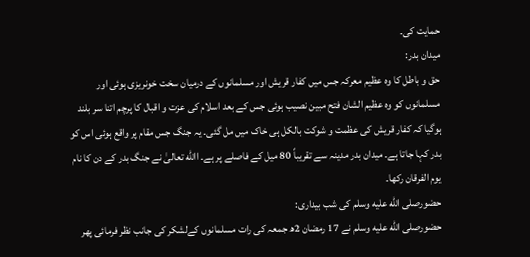حمایت کی۔
میدان بدر:
حق و باطل کا وہ عظیم معرکہ جس میں کفار قریش اور مسلمانوں کے درمیان سخت خونریزی ہوئی اور مسلمانوں کو وہ عظیم الشان فتح مبین نصیب ہوئی جس کے بعد اسلام کی عزت و اقبال کا پرچم اتنا سر بلند ہوگیا کہ کفار قریش کی عظمت و شوکت بالکل ہی خاک میں مل گئی۔ یہ جنگ جس مقام پر واقع ہوئی اس کو بدر کہا جاتا ہے۔ میدان بدر مدینہ سے تقریباً 80 میل کے فاصلے پر ہے۔ االله تعالیٰ نے جنگ بدر کے دن کا نام یوم الفرقان رکھا۔
حضورصلى الله عليه وسلم کی شب بیداری:
حضورصلى الله عليه وسلم نے 17 رمضان 2ھ جمعہ کی رات مسلمانوں کےلشکر کی جانب نظر فرمائی پھر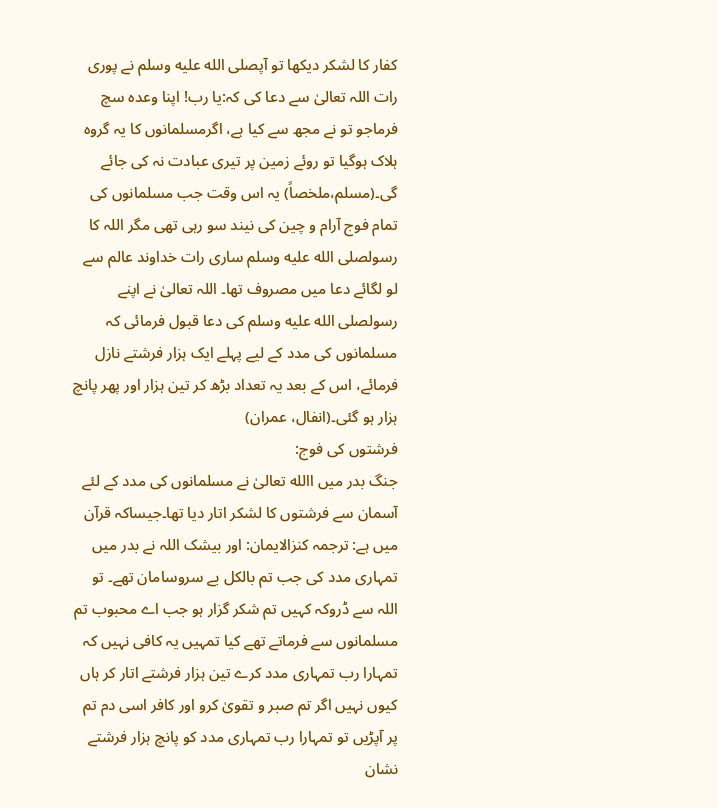کفار کا لشکر دیکھا تو آپصلى الله عليه وسلم نے پوری رات اللہ تعالیٰ سے دعا کی کہ:یا رب! اپنا وعدہ سچ فرماجو تو نے مجھ سے کیا ہے، اگرمسلمانوں کا یہ گروہ ہلاک ہوگیا تو روئے زمین پر تیری عبادت نہ کی جائے گی۔(مسلم،ملخصاً) یہ اس وقت جب مسلمانوں کی تمام فوج آرام و چین کی نیند سو رہی تھی مگر اللہ کا رسولصلى الله عليه وسلم ساری رات خداوند عالم سے لو لگائے دعا میں مصروف تھا۔ اللہ تعالیٰ نے اپنے رسولصلى الله عليه وسلم کی دعا قبول فرمائی کہ مسلمانوں کی مدد کے لیے پہلے ایک ہزار فرشتے نازل فرمائے، اس کے بعد یہ تعداد بڑھ کر تین ہزار اور پھر پانچ ہزار ہو گئی۔(انفال، عمران)
فرشتوں کی فوج:
جنگ بدر میں االله تعالیٰ نے مسلمانوں کی مدد کے لئے آسمان سے فرشتوں کا لشکر اتار دیا تھا۔جیساکہ قرآن میں ہے: ترجمہ کنزالایمان: اور بیشک اللہ نے بدر میں تمہاری مدد کی جب تم بالکل بے سروسامان تھے۔ تو اللہ سے ڈروکہ کہیں تم شکر گزار ہو جب اے محبوب تم مسلمانوں سے فرماتے تھے کیا تمہیں یہ کافی نہیں کہ تمہارا رب تمہاری مدد کرے تین ہزار فرشتے اتار کر ہاں کیوں نہیں اگر تم صبر و تقویٰ کرو اور کافر اسی دم تم پر آپڑیں تو تمہارا رب تمہاری مدد کو پانچ ہزار فرشتے نشان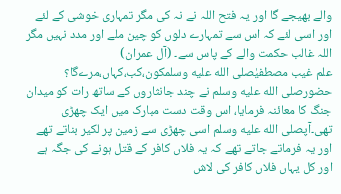والے بھیجے گا اور یہ فتح اللہ نے نہ کی مگر تمہاری خوشی کے لئے اور اسی لئے کہ اس سے تمہارے دلوں کو چین ملے اور مدد نہیں مگر اللہ غالب حکمت والے کے پاس سے۔ (آل عمران)
علم غیب مصطفیٰصلى الله عليه وسلمکون،کب،کہاں،مرےگا؟
حضورصلى الله عليه وسلم نے چند جانثاروں کے ساتھ رات کو میدان جنگ کا معائنہ فرمایا، اس وقت دست مبارک میں ایک چھڑی تھی۔آپصلى الله عليه وسلم اسی چھڑی سے زمین پر لکیر بناتے تھے اور یہ فرماتے جاتے تھے کہ یہ فلاں کافر کے قتل ہونے کی جگہ ہے اور کل یہاں فلاں کافر کی لاش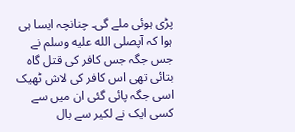پڑی ہوئی ملے گی۔ چنانچہ ایسا ہی ہوا کہ آپصلى الله عليه وسلم نے جس جگہ جس کافر کی قتل گاہ بتائی تھی اس کافر کی لاش ٹھیک اسی جگہ پائی گئی ان میں سے کسی ایک نے لکیر سے بال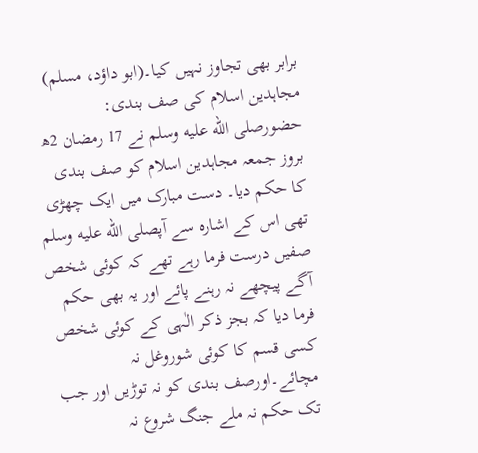برابر بھی تجاوز نہیں کیا۔(ابو داؤد، مسلم)
مجاہدین اسلام کی صف بندی:
حضورصلى الله عليه وسلم نے 17 رمضان 2ھ بروز جمعہ مجاہدین اسلام کو صف بندی کا حکم دیا۔ دست مبارک میں ایک چھڑی تھی اس کے اشارہ سے آپصلى الله عليه وسلم صفیں درست فرما رہے تھے کہ کوئی شخص آگے پیچھے نہ رہنے پائے اور یہ بھی حکم فرما دیا کہ بجز ذکر الٰہی کے کوئی شخص کسی قسم کا کوئی شوروغل نہ مچائے۔اورصف بندی کو نہ توڑیں اور جب تک حکم نہ ملے جنگ شروع نہ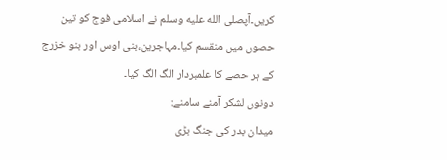کریں۔آپصلى الله عليه وسلم نے اسلامی فوج کو تین حصوں میں منقسم کیا۔مہاجرین،بنی اوس اور بنو خزرج کے ہر حصے کا علمبردار الگ الگ کیا۔
دونوں لشکر آمنے سامنے:
میدان بدر کی جنگ بڑی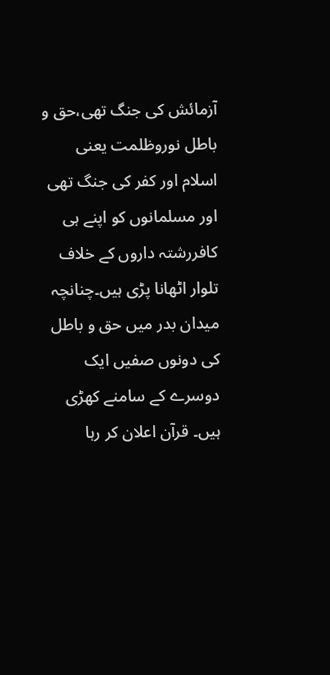آزمائش کی جنگ تھی،حق و باطل نوروظلمت یعنی اسلام اور کفر کی جنگ تھی اور مسلمانوں کو اپنے ہی کافررشتہ داروں کے خلاف تلوار اٹھانا پڑی ہیں۔چنانچہ میدان بدر میں حق و باطل کی دونوں صفیں ایک دوسرے کے سامنے کھڑی ہیں۔ قرآن اعلان کر رہا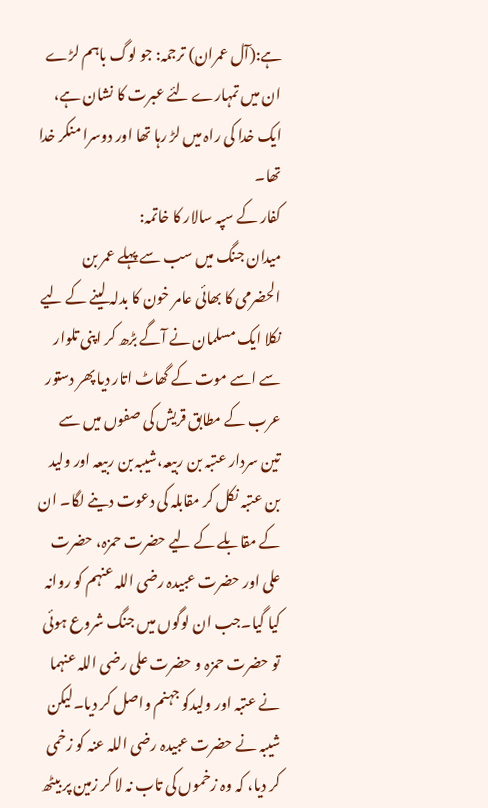ہے:(آل عمران) ترجمہ: جو لوگ باہم لڑے ان میں تمہارے لئے عبرت کا نشان ہے، ایک خدا کی راہ میں لڑ رہا تھا اور دوسرا منکر خدا تھا۔
کفار کے سپہ سالار کا خاتمہ:
میدان جنگ میں سب سے پہلے عمر بن الحضرمی کا بھائی عامر خون کا بدلہ لینے کے لیے نکلا ایک مسلمان نے آگے بڑھ کر اپنی تلوار سے اسے موت کے گھاٹ اتار دیا پھر دستور عرب کے مطابق قریش کی صفوں میں سے تین سردار عتبہ بن ربیعہ،شیبہ بن ربیعہ اور ولید بن عتبہ نکل کر مقابلہ کی دعوت دینے لگا۔ ان کے مقابلے کے لیے حضرت حمزہ، حضرت علی اور حضرت عبیدہ رضی اللہ عنہم کو روانہ کیا گیا۔جب ان لوگوں میں جنگ شروع ہوئی تو حضرت حمزہ و حضرت علی رضی اللہ عنہما نے عتبہ اور ولیدکو جہنم واصل کر دیا۔لیکن شیبہ نے حضرت عبیدہ رضی اللہ عنہ کو زخمی کر دیا، کہ وہ زخموں کی تاب نہ لا کر زمین پر بیٹھ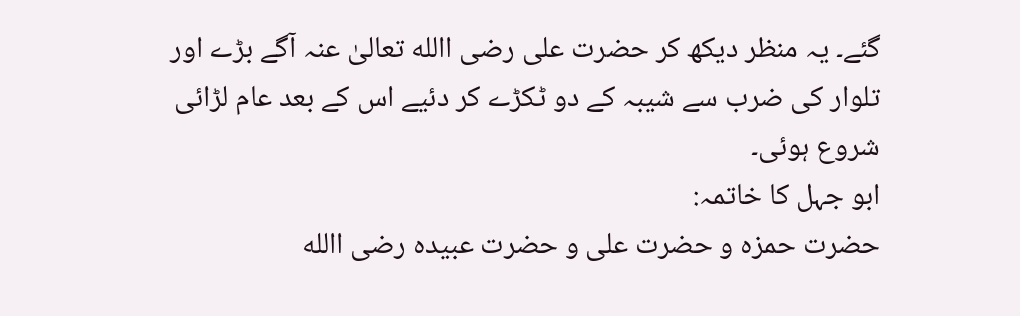گئے۔ یہ منظر دیکھ کر حضرت علی رضی االله تعالیٰ عنہ آگے بڑے اور تلوار کی ضرب سے شیبہ کے دو ٹکڑے کر دئیے اس کے بعد عام لڑائی شروع ہوئی۔
ابو جہل کا خاتمہ:
حضرت حمزہ و حضرت علی و حضرت عبیدہ رضی االله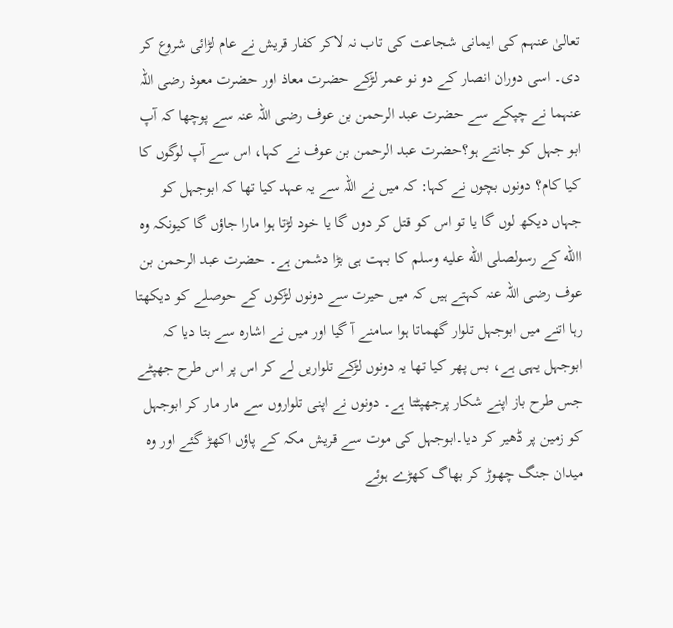تعالیٰ عنہم کی ایمانی شجاعت کی تاب نہ لاکر کفار قریش نے عام لڑائی شروع کر دی۔ اسی دوران انصار کے دو نو عمر لڑکے حضرت معاذ اور حضرت معوذ رضی اللہ عنہما نے چپکے سے حضرت عبد الرحمن بن عوف رضی اللہ عنہ سے پوچھا کہ آپ ابو جہل کو جانتے ہو؟حضرت عبد الرحمن بن عوف نے کہا، اس سے آپ لوگوں کا کیا کام؟ دونوں بچوں نے کہا: کہ میں نے اللہ سے یہ عہد کیا تھا کہ ابوجہل کو جہاں دیکھ لوں گا یا تو اس کو قتل کر دوں گا یا خود لڑتا ہوا مارا جاؤں گا کیونکہ وہ االله کے رسولصلى الله عليه وسلم کا بہت ہی بڑا دشمن ہے۔ حضرت عبد الرحمن بن عوف رضی اللہ عنہ کہتے ہیں کہ میں حیرت سے دونوں لڑکوں کے حوصلے کو دیکھتا رہا اتنے میں ابوجہل تلوار گھماتا ہوا سامنے آ گیا اور میں نے اشارہ سے بتا دیا کہ ابوجہل یہی ہے، بس پھر کیا تھا یہ دونوں لڑکے تلواریں لے کر اس پر اس طرح جھپٹے جس طرح باز اپنے شکار پرجھپٹتا ہے۔ دونوں نے اپنی تلواروں سے مار مار کر ابوجہل کو زمین پر ڈھیر کر دیا۔ابوجہل کی موت سے قریش مکہ کے پاؤں اکھڑ گئے اور وہ میدان جنگ چھوڑ کر بھاگ کھڑے ہوئے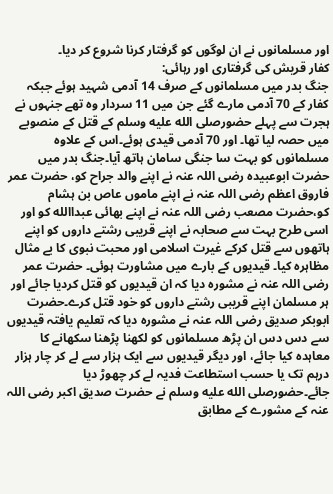اور مسلمانوں نے ان لوگوں کو گرفتار کرنا شروع کر دیا۔
کفار قریش کی گرفتاری اور رہائی:
جنگ بدر میں مسلمانوں کے صرف 14 آدمی شہید ہوئے جبکہ کفار کے 70 آدمی مارے گئے جن میں 11 سردار وہ تھے جنہوں نے ہجرت سے پہلے حضورصلى الله عليه وسلم کے قتل کے منصوبے میں حصہ لیا تھا۔ اور 70 آدمی قیدی ہوئے۔اس کے علاوہ مسلمانوں کو بہت سا جنگی سامان ہاتھ آیا۔جنگ بدر میں حضرت ابوعبیدہ رضی اللہ عنہ نے اپنے والد جراح کو، حضرت عمر فاروق اعظم رضی اللہ عنہ نے اپنے ماموں عاص بن ہشام کو،حضرت مصعب رضی اللہ عنہ نے اپنے بھائی عبداالله کو اور اسی طرح بہت سے صحابہ نے اپنے قریبی رشتے داروں کو اپنے ہاتھوں سے قتل کرکے غیرت اسلامی اور محبت نبوی کا بے مثال مظاہرہ کیا۔ قیدیوں کے بارے میں مشاورت ہوئی۔ حضرت عمر رضی اللہ عنہ نے مشورہ دیا کہ ان قیدیوں کو قتل کردیا جائے اور ہر مسلمان اپنے قریبی رشتے داروں کو خود قتل کرے۔حضرت ابوبکر صدیق رضی اللہ عنہ نے مشورہ دیا کہ تعلیم یافتہ قیدیوں سے دس دس ان پڑھ مسلمانوں کو لکھنا پڑھنا سکھانے کا معاہدہ کیا جائے، اور دیگر قیدیوں سے ایک ہزار سے لے کر چار ہزار درہم تک یا حسب استطاعت فدیہ لے کر چھوڑ دیا جائے۔حضورصلى الله عليه وسلم نے حضرت صدیق اکبر رضی اللہ عنہ کے مشورے کے مطابق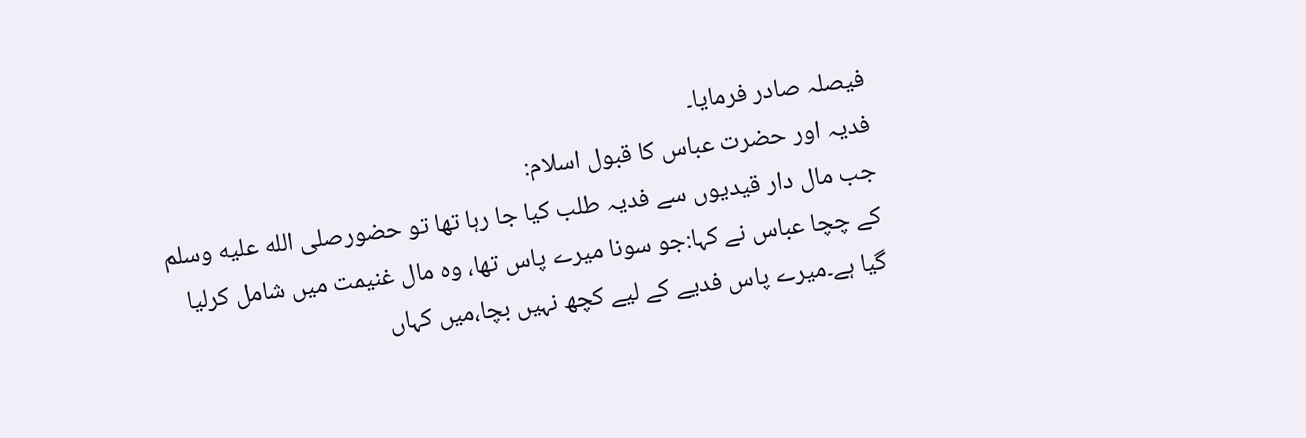فیصلہ صادر فرمایا۔
فدیہ اور حضرت عباس کا قبول اسلام:
جب مال دار قیدیوں سے فدیہ طلب کیا جا رہا تھا تو حضورصلى الله عليه وسلم کے چچا عباس نے کہا:جو سونا میرے پاس تھا، وہ مال غنیمت میں شامل کرلیا گیا ہے۔میرے پاس فدیے کے لیے کچھ نہیں بچا،میں کہاں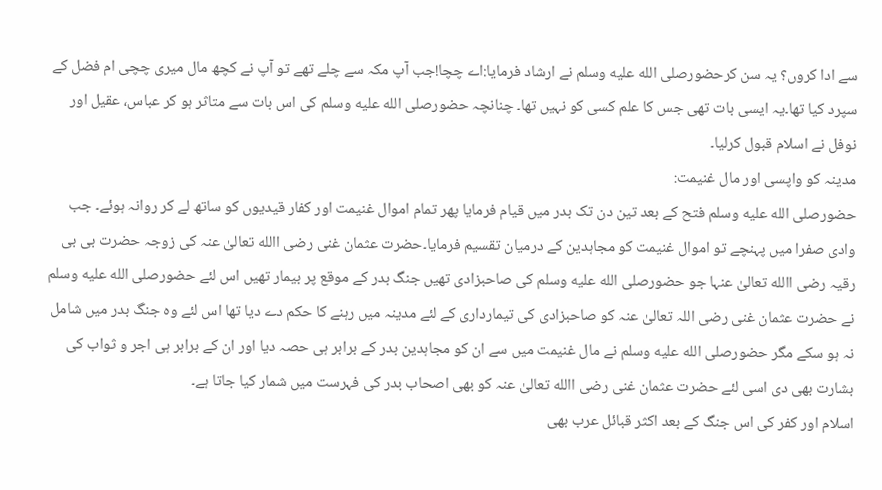سے ادا کروں؟ یہ سن کرحضورصلى الله عليه وسلم نے ارشاد فرمایا:اے چچا!جب آپ مکہ سے چلے تھے تو آپ نے کچھ مال میری چچی ام فضل کے سپرد کیا تھا۔یہ ایسی بات تھی جس کا علم کسی کو نہیں تھا۔ چنانچہ حضورصلى الله عليه وسلم کی اس بات سے متاثر ہو کر عباس، عقیل اور نوفل نے اسلام قبول کرلیا۔
مدینہ کو واپسی اور مال غنیمت:
حضورصلى الله عليه وسلم فتح کے بعد تین دن تک بدر میں قیام فرمایا پھر تمام اموال غنیمت اور کفار قیدیوں کو ساتھ لے کر روانہ ہوئے۔ جب وادی صفرا میں پہنچے تو اموال غنیمت کو مجاہدین کے درمیان تقسیم فرمایا۔حضرت عثمان غنی رضی االله تعالیٰ عنہ کی زوجہ حضرت بی بی رقیہ رضی االله تعالیٰ عنہا جو حضورصلى الله عليه وسلم کی صاحبزادی تھیں جنگ بدر کے موقع پر بیمار تھیں اس لئے حضورصلى الله عليه وسلم نے حضرت عثمان غنی رضی اللہ تعالیٰ عنہ کو صاحبزادی کی تیمارداری کے لئے مدینہ میں رہنے کا حکم دے دیا تھا اس لئے وہ جنگ بدر میں شامل نہ ہو سکے مگر حضورصلى الله عليه وسلم نے مال غنیمت میں سے ان کو مجاہدین بدر کے برابر ہی حصہ دیا اور ان کے برابر ہی اجر و ثواب کی بشارت بھی دی اسی لئے حضرت عثمان غنی رضی االله تعالیٰ عنہ کو بھی اصحاب بدر کی فہرست میں شمار کیا جاتا ہے۔
اسلام اور کفر کی اس جنگ کے بعد اکثر قبائل عرب بھی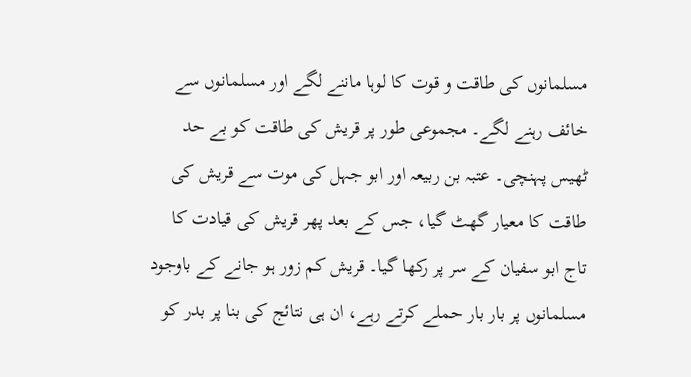مسلمانوں کی طاقت و قوت کا لوہا ماننے لگے اور مسلمانوں سے خائف رہنے لگے۔ مجموعی طور پر قریش کی طاقت کو بے حد ٹھیس پہنچی۔ عتبہ بن ربیعہ اور ابو جہل کی موت سے قریش کی طاقت کا معیار گھٹ گیا، جس کے بعد پھر قریش کی قیادت کا تاج ابو سفیان کے سر پر رکھا گیا۔ قریش کم زور ہو جانے کے باوجود مسلمانوں پر بار بار حملے کرتے رہے، ان ہی نتائج کی بنا پر بدر کو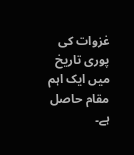غزوات کی پوری تاریخ میں ایک اہم مقام حاصل ہے۔